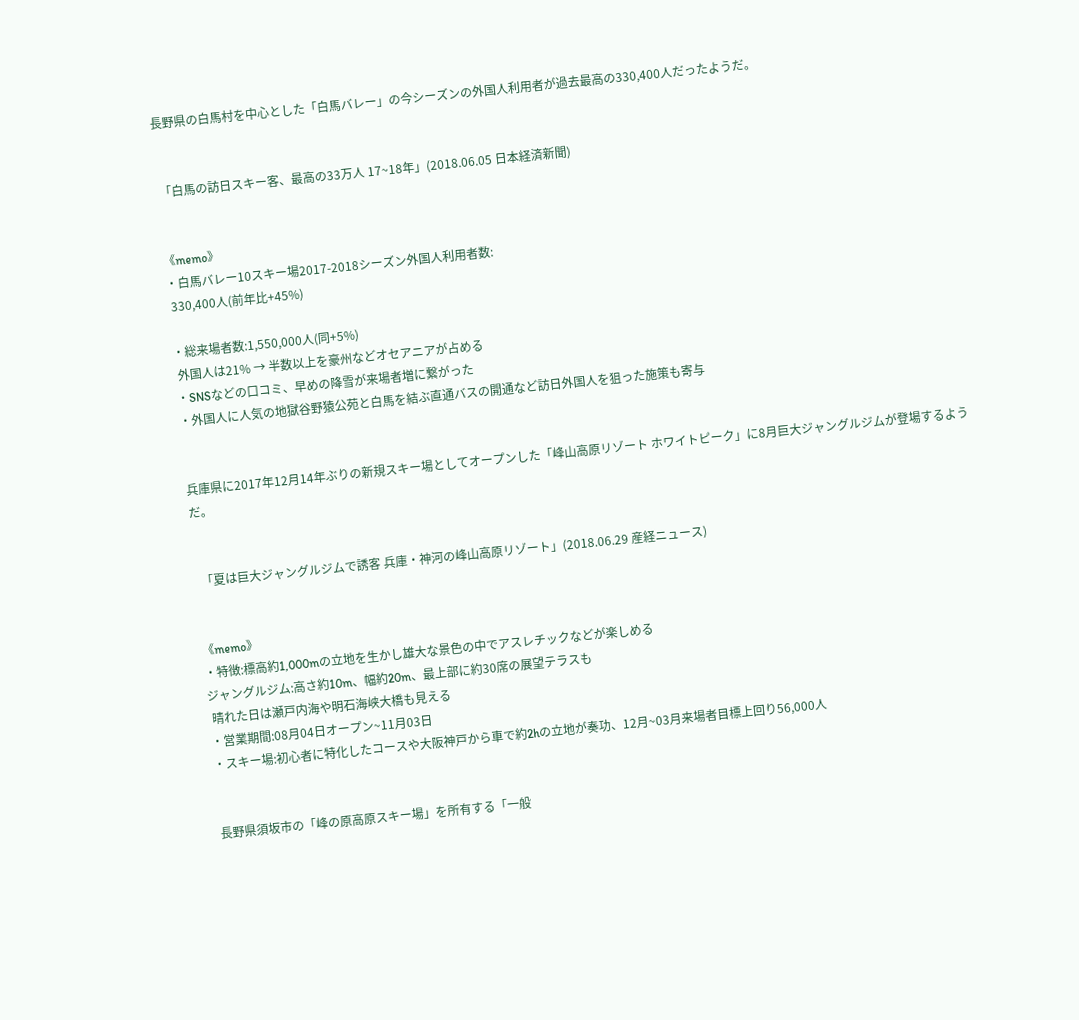長野県の白馬村を中心とした「白馬バレー」の今シーズンの外国人利用者が過去最高の330,400人だったようだ。


 「白馬の訪日スキー客、最高の33万人 17~18年」(2018.06.05 日本経済新聞)


《memo》
・白馬バレー10スキー場2017-2018シーズン外国人利用者数:
 330,400人(前年比+45%)

・総来場者数:1,550,000人(同+5%)
 外国人は21% → 半数以上を豪州などオセアニアが占める
・SNSなどの口コミ、早めの降雪が来場者増に繋がった
・外国人に人気の地獄谷野猿公苑と白馬を結ぶ直通バスの開通など訪日外国人を狙った施策も寄与


兵庫県に2017年12月14年ぶりの新規スキー場としてオープンした「峰山高原リゾート ホワイトピーク」に8月巨大ジャングルジムが登場するようだ。


  「夏は巨大ジャングルジムで誘客 兵庫・神河の峰山高原リゾート」(2018.06.29 産経ニュース)


《memo》
・特徴:標高約1,000mの立地を生かし雄大な景色の中でアスレチックなどが楽しめる
ジャングルジム:高さ約10m、幅約20m、最上部に約30席の展望テラスも
 晴れた日は瀬戸内海や明石海峡大橋も見える
・営業期間:08月04日オープン~11月03日
・スキー場:初心者に特化したコースや大阪神戸から車で約2hの立地が奏功、12月~03月来場者目標上回り56,000人


長野県須坂市の「峰の原高原スキー場」を所有する「一般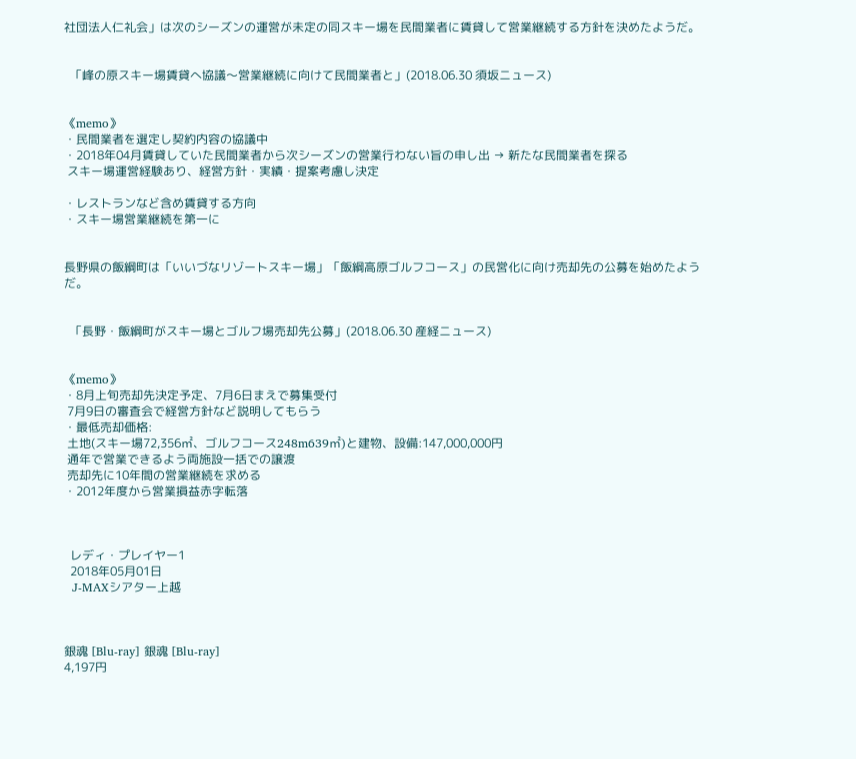社団法人仁礼会」は次のシーズンの運営が未定の同スキー場を民間業者に賃貸して営業継続する方針を決めたようだ。


  「峰の原スキー場賃貸へ協議〜営業継続に向けて民間業者と」(2018.06.30 須坂ニュース)


《memo》
・民間業者を選定し契約内容の協議中
・2018年04月賃貸していた民間業者から次シーズンの営業行わない旨の申し出 → 新たな民間業者を探る
 スキー場運営経験あり、経営方針・実績・提案考慮し決定

・レストランなど含め賃貸する方向
・スキー場営業継続を第一に


長野県の飯綱町は「いいづなリゾートスキー場」「飯綱高原ゴルフコース」の民営化に向け売却先の公募を始めたようだ。


  「長野・飯綱町がスキー場とゴルフ場売却先公募」(2018.06.30 産経ニュース)


《memo》
・8月上旬売却先決定予定、7月6日まえで募集受付
 7月9日の審査会で経営方針など説明してもらう
・最低売却価格:
 土地(スキー場72,356㎡、ゴルフコース248m639㎡)と建物、設備:147,000,000円
 通年で営業できるよう両施設一括での譲渡
 売却先に10年間の営業継続を求める
・2012年度から営業損益赤字転落



  レディ・プレイヤー1
  2018年05月01日
  J-MAXシアター上越



銀魂 [Blu-ray] 銀魂 [Blu-ray]
4,197円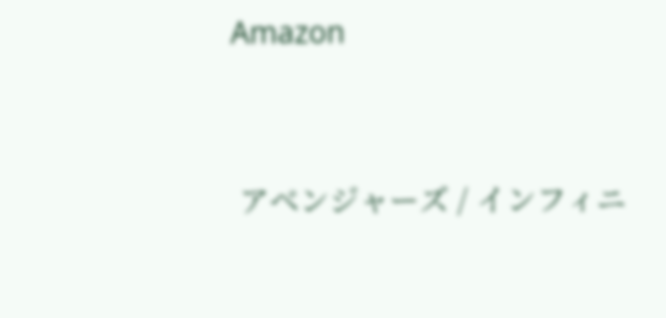Amazon



 アベンジャーズ / インフィニ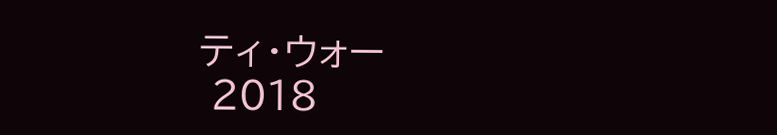ティ・ウォー
 2018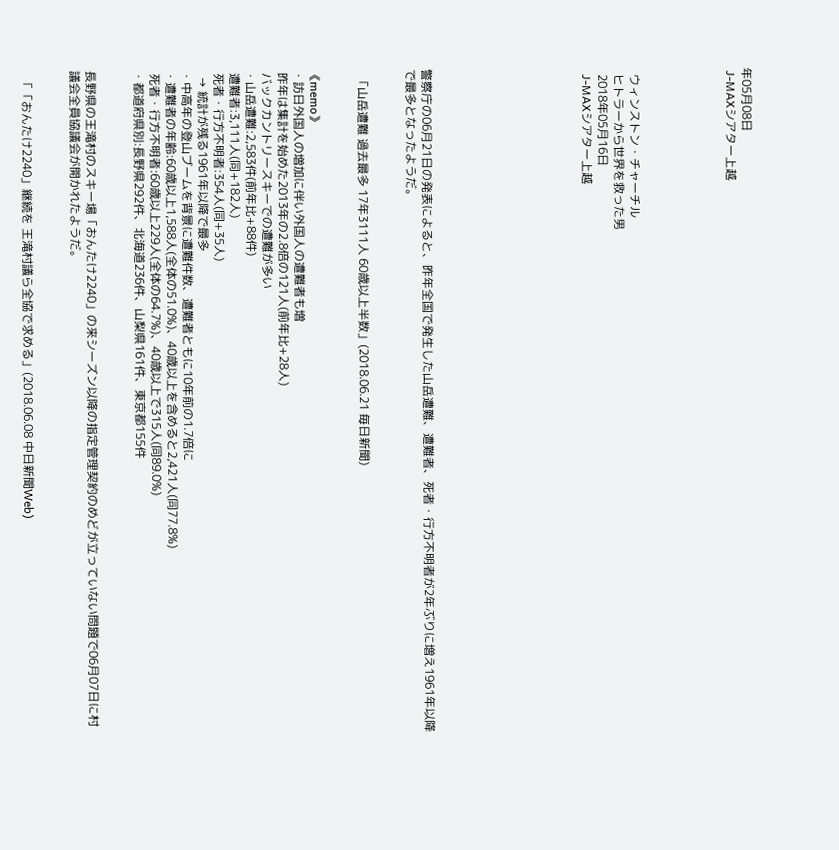年05月08日
 J-MAXシアター上越





  ウィンストン・チャーチル
  ヒトラーから世界を救った男
  2018年05月16日
  J-MAXシアター上越









警察庁の06月21日の発表によると、昨年全国で発生した山岳遭難、遭難者、死者・行方不明者が2年ぶりに増え1961年以降で最多となったようだ。


  「山岳遭難 過去最多 17年3111人 60歳以上半数」(2018.06.21 毎日新聞)


《memo》
・訪日外国人の増加に伴い外国人の遭難者も増
 昨年は集計を始めた2013年の2.8倍の121人(前年比+28人)
 バックカントリースキーでの遭難が多い
・山岳遭難:2,583件(前年比+88件)
 遭難者:3,111人(同+182人)
 死者・行方不明者:354人(同+35人)
  → 統計が残る1961年以降で最多
・中高年の登山ブームを背景に遭難件数、遭難者ともに10年前の1.7倍に
・遭難者の年齢:60歳以上1,588人(全体の51.0%)、40歳以上を含めると2,421人(同77.8%)
 死者・行方不明者:60歳以上229人(全体の64.7%)、40歳以上で315人(同89.0%)
・都道府県別:長野県292件、北海道236件、山梨県161件、東京都155件


長野県の王滝村のスキー場「おんたけ2240」の来シーズン以降の指定管理契約のめどが立っていない問題で06月07日に村議会全員協議会が開かれたようだ。


  「「おんたけ2240」継続を 王滝村議ら全協で求める」(2018.06.08 中日新聞Web)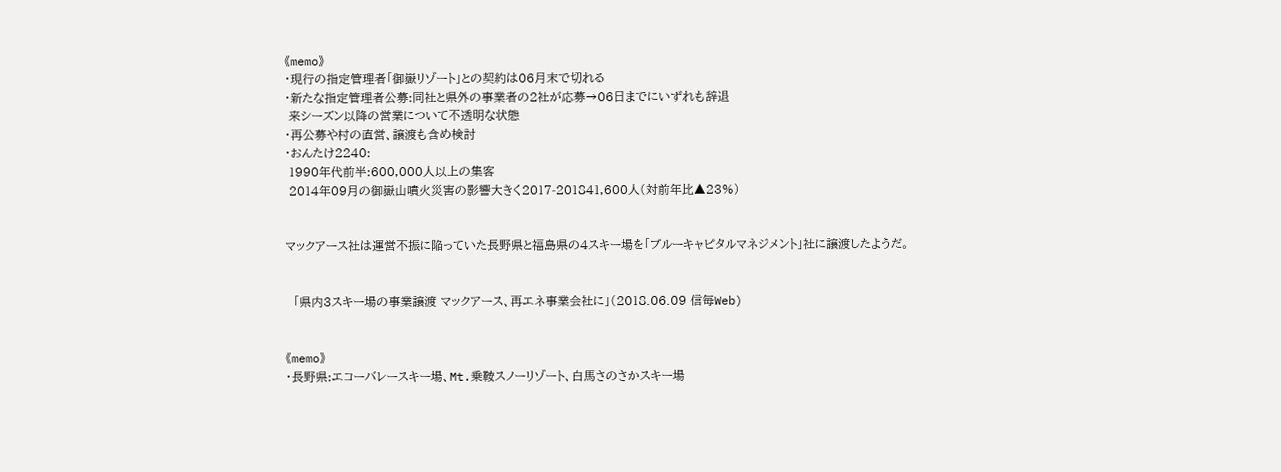《memo》
・現行の指定管理者「御嶽リゾート」との契約は06月末で切れる
・新たな指定管理者公募:同社と県外の事業者の2社が応募→06日までにいずれも辞退
 来シーズン以降の営業について不透明な状態
・再公募や村の直営、譲渡も含め検討
・おんたけ2240:
 1990年代前半:600,000人以上の集客
 2014年09月の御嶽山噴火災害の影響大きく2017-201841,600人(対前年比▲23%)


マックアース社は運営不振に陥っていた長野県と福島県の4スキー場を「ブルーキャピタルマネジメント」社に譲渡したようだ。


  「県内3スキー場の事業譲渡 マックアース、再エネ事業会社に」(2018.06.09 信毎Web)


《memo》
・長野県:エコーバレースキー場、Mt.乗鞍スノーリゾート、白馬さのさかスキー場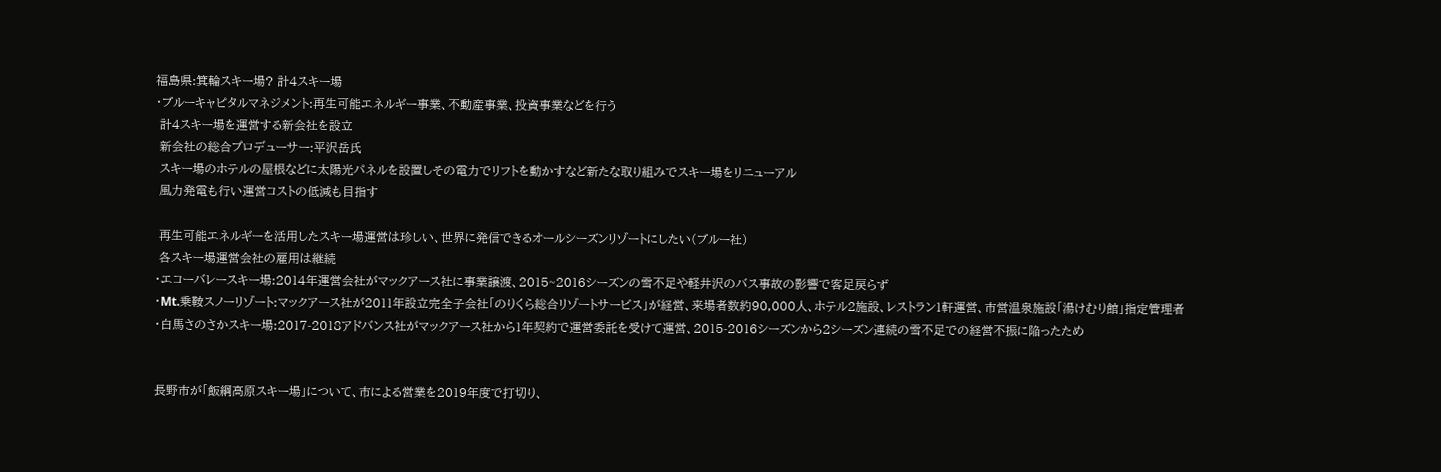福島県:箕輪スキー場? 計4スキー場
・ブルーキャピタルマネジメント:再生可能エネルギー事業、不動産事業、投資事業などを行う
 計4スキー場を運営する新会社を設立
 新会社の総合プロデューサー:平沢岳氏
 スキー場のホテルの屋根などに太陽光パネルを設置しその電力でリフトを動かすなど新たな取り組みでスキー場をリニューアル
 風力発電も行い運営コストの低減も目指す

 再生可能エネルギーを活用したスキー場運営は珍しい、世界に発信できるオールシーズンリゾートにしたい(ブルー社)
 各スキー場運営会社の雇用は継続
・エコーバレースキー場:2014年運営会社がマックアース社に事業譲渡、2015~2016シーズンの雪不足や軽井沢のバス事故の影響で客足戻らず
・Mt.乗鞍スノーリゾート:マックアース社が2011年設立完全子会社「のりくら総合リゾートサービス」が経営、来場者数約90,000人、ホテル2施設、レストラン1軒運営、市営温泉施設「湯けむり館」指定管理者
・白馬さのさかスキー場:2017-2018アドバンス社がマックアース社から1年契約で運営委託を受けて運営、2015-2016シーズンから2シーズン連続の雪不足での経営不振に陥ったため


長野市が「飯綱高原スキー場」について、市による営業を2019年度で打切り、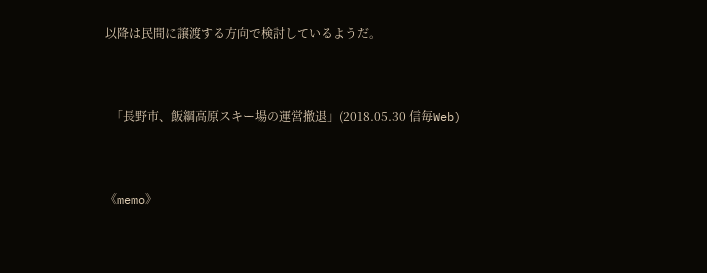以降は民間に譲渡する方向で検討しているようだ。


  「長野市、飯綱高原スキー場の運営撤退」(2018.05.30 信毎Web)


《memo》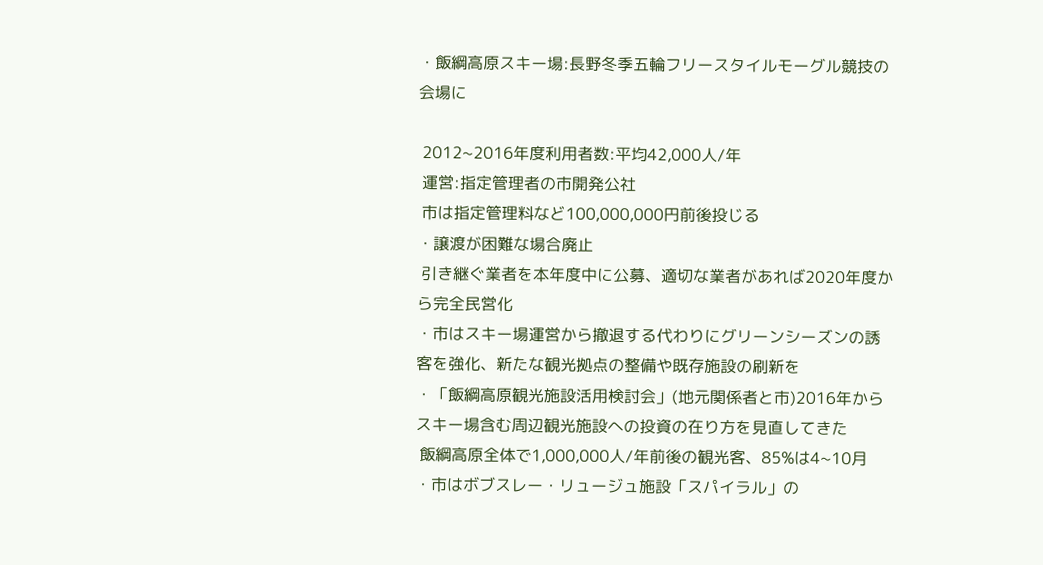・飯綱高原スキー場:長野冬季五輪フリースタイルモーグル競技の会場に

 2012~2016年度利用者数:平均42,000人/年
 運営:指定管理者の市開発公社
 市は指定管理料など100,000,000円前後投じる
・譲渡が困難な場合廃止
 引き継ぐ業者を本年度中に公募、適切な業者があれば2020年度から完全民営化
・市はスキー場運営から撤退する代わりにグリーンシーズンの誘客を強化、新たな観光拠点の整備や既存施設の刷新を
・「飯綱高原観光施設活用検討会」(地元関係者と市)2016年からスキー場含む周辺観光施設への投資の在り方を見直してきた
 飯綱高原全体で1,000,000人/年前後の観光客、85%は4~10月
・市はボブスレー・リュージュ施設「スパイラル」の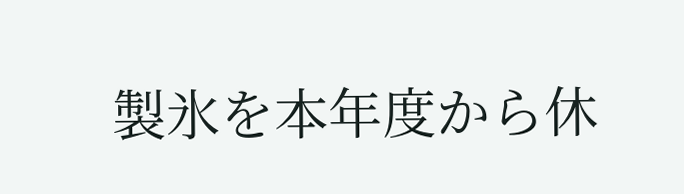製氷を本年度から休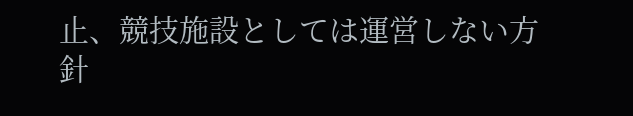止、競技施設としては運営しない方針